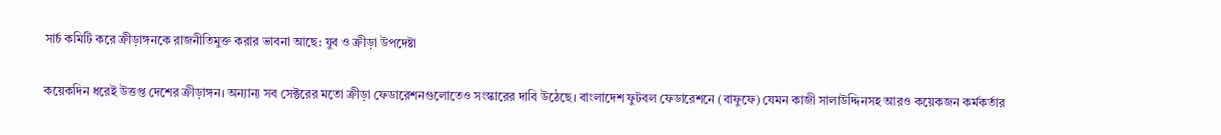সার্চ কমিটি করে ক্রীড়াঙ্গনকে রাজনীতিমুক্ত করার ভাবনা আছে: যুব ও ক্রীড়া উপদেষ্টা

কয়েকদিন ধরেই উত্তপ্ত দেশের ক্রীড়াঙ্গন। অন্যান্য সব সেক্টরের মতো ক্রীড়া ফেডারেশনগুলোতেও সংস্কারের দাবি উঠেছে। বাংলাদেশ ফুটবল ফেডারেশনে (বাফুফে) যেমন কাজী সালাউদ্দিনসহ আরও কয়েকজন কর্মকর্তার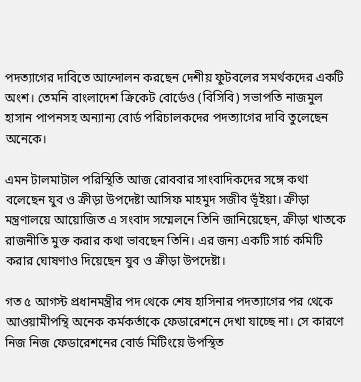পদত্যাগের দাবিতে আন্দোলন করছেন দেশীয় ফুটবলের সমর্থকদের একটি অংশ। তেমনি বাংলাদেশ ক্রিকেট বোর্ডেও (বিসিবি) সভাপতি নাজমুল হাসান পাপনসহ অন্যান্য বোর্ড পরিচালকদের পদত্যাগের দাবি তুলেছেন অনেকে।

এমন টালমাটাল পরিস্থিতি আজ রোববার সাংবাদিকদের সঙ্গে কথা বলেছেন যুব ও ক্রীড়া উপদেষ্টা আসিফ মাহমুদ সজীব ভূঁইয়া। ক্রীড়া মন্ত্রণালয়ে আয়োজিত এ সংবাদ সম্মেলনে তিনি জানিয়েছেন, ক্রীড়া খাতকে রাজনীতি মুক্ত করার কথা ভাবছেন তিনি। এর জন্য একটি সার্চ কমিটি করার ঘোষণাও দিয়েছেন যুব ও ক্রীড়া উপদেষ্টা।

গত ৫ আগস্ট প্রধানমন্ত্রীর পদ থেকে শেষ হাসিনার পদত্যাগের পর থেকে আওয়ামীপন্থি অনেক কর্মকর্তাকে ফেডারেশনে দেখা যাচ্ছে না। সে কারণে নিজ নিজ ফেডারেশনের বোর্ড মিটিংয়ে উপস্থিত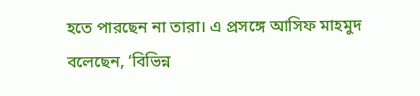হতে পারছেন না তারা। এ প্রসঙ্গে আসিফ মাহমুদ বলেছেন, ‘বিভিন্ন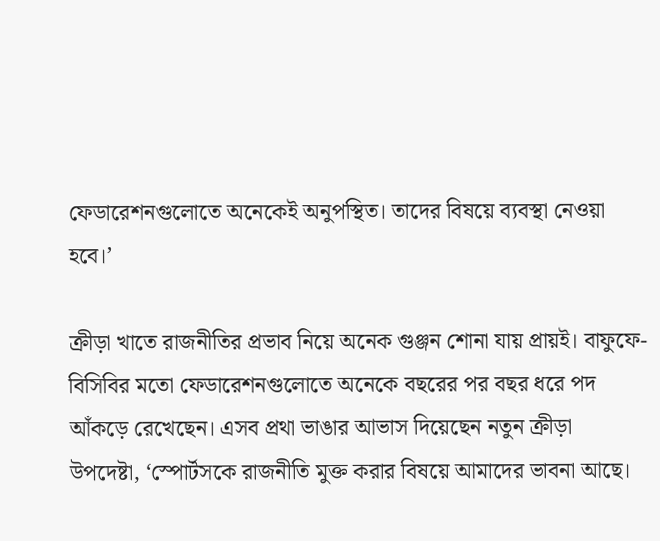ফেডারেশনগুলোতে অনেকেই অনুপস্থিত। তাদের বিষয়ে ব্যবস্থা নেওয়া হবে।’

ক্রীড়া খাতে রাজনীতির প্রভাব নিয়ে অনেক গুঞ্জন শোনা যায় প্রায়ই। বাফুফে-বিসিবির মতো ফেডারেশনগুলোতে অনেকে বছরের পর বছর ধরে পদ আঁকড়ে রেখেছেন। এসব প্রথা ভাঙার আভাস দিয়েছেন নতুন ক্রীড়া উপদেষ্টা, ‘স্পোর্টসকে রাজনীতি মুক্ত করার বিষয়ে আমাদের ভাবনা আছে।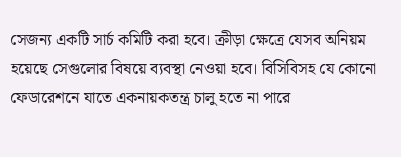সেজন্য একটি সার্চ কমিটি করা হবে। ক্রীড়া ক্ষেত্রে যেসব অনিয়ম হয়েছে সেগুলোর বিষয়ে ব্যবস্থা নেওয়া হবে। বিসিবিসহ যে কোনো ফেডারেশনে যাতে একনায়কতন্ত্র চালু হতে না পারে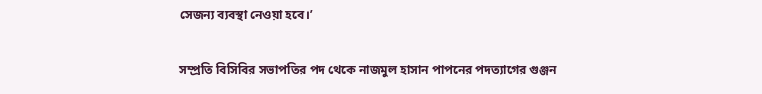সেজন্য ব্যবস্থা নেওয়া হবে।’

সম্প্রতি বিসিবির সভাপতির পদ থেকে নাজমুল হাসান পাপনের পদত্যাগের গুঞ্জন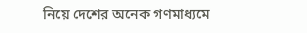নিয়ে দেশের অনেক গণমাধ্যমে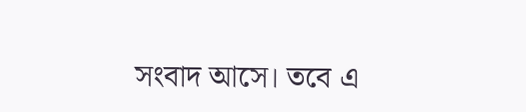সংবাদ আসে। তবে এ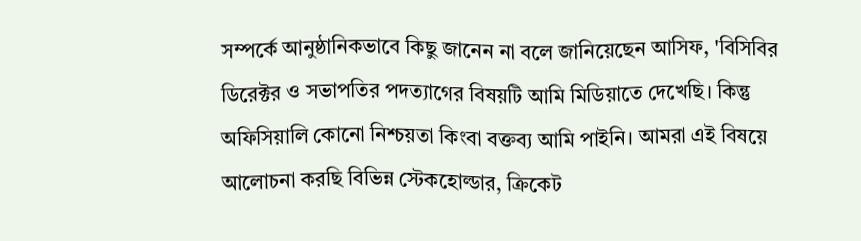সম্পর্কে আনুষ্ঠানিকভাবে কিছু জানেন না বলে জানিয়েছেন আসিফ, 'বিসিবির ডিরেক্টর ও সভাপতির পদত্যাগের বিষয়টি আমি মিডিয়াতে দেখেছি। কিন্তু অফিসিয়ালি কোনো নিশ্চয়তা কিংবা বক্তব্য আমি পাইনি। আমরা এই বিষয়ে আলোচনা করছি বিভিন্ন স্টেকহোল্ডার, ক্রিকেট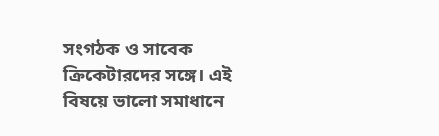সংগঠক ও সাবেক ক্রিকেটারদের সঙ্গে। এই বিষয়ে ভালো সমাধানে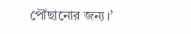পৌঁছানোর জন্য।’